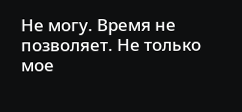Не могу. Время не позволяет. Не только мое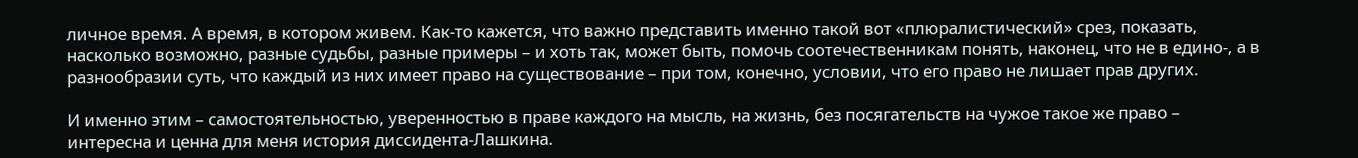личное время. А время, в котором живем. Как-то кажется, что важно представить именно такой вот «плюралистический» срез, показать, насколько возможно, разные судьбы, разные примеры – и хоть так, может быть, помочь соотечественникам понять, наконец, что не в едино-, а в разнообразии суть, что каждый из них имеет право на существование – при том, конечно, условии, что его право не лишает прав других.

И именно этим – самостоятельностью, уверенностью в праве каждого на мысль, на жизнь, без посягательств на чужое такое же право – интересна и ценна для меня история диссидента-Лашкина.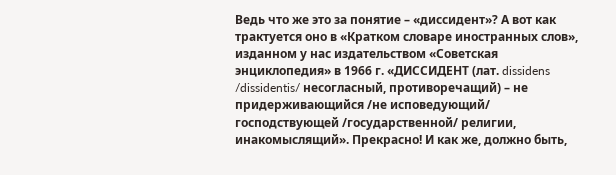Ведь что же это за понятие – «диссидент»? А вот как трактуется оно в «Кратком словаре иностранных слов», изданном у нас издательством «Советская энциклопедия» в 1966 г. «ДИССИДЕНТ (лат. dissidens /dissidentis/ несогласный, противоречащий) – не придерживающийся /не исповедующий/ господствующей /государственной/ религии, инакомыслящий». Прекрасно! И как же, должно быть,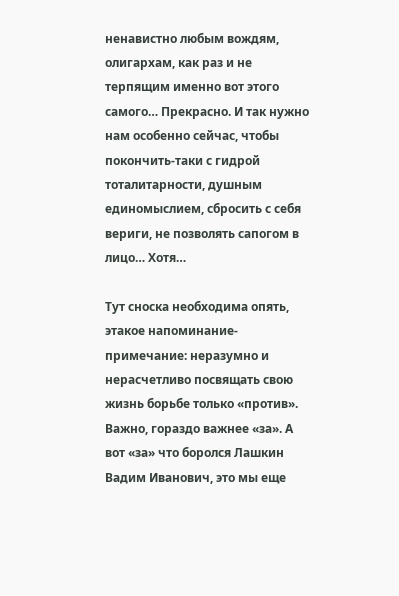ненавистно любым вождям, олигархам, как раз и не терпящим именно вот этого самого… Прекрасно. И так нужно нам особенно сейчас, чтобы покончить-таки с гидрой тоталитарности, душным единомыслием, сбросить с себя вериги, не позволять сапогом в лицо… Хотя…

Тут сноска необходима опять, этакое напоминание-примечание: неразумно и нерасчетливо посвящать свою жизнь борьбе только «против». Важно, гораздо важнее «за». А вот «за» что боролся Лашкин Вадим Иванович, это мы еще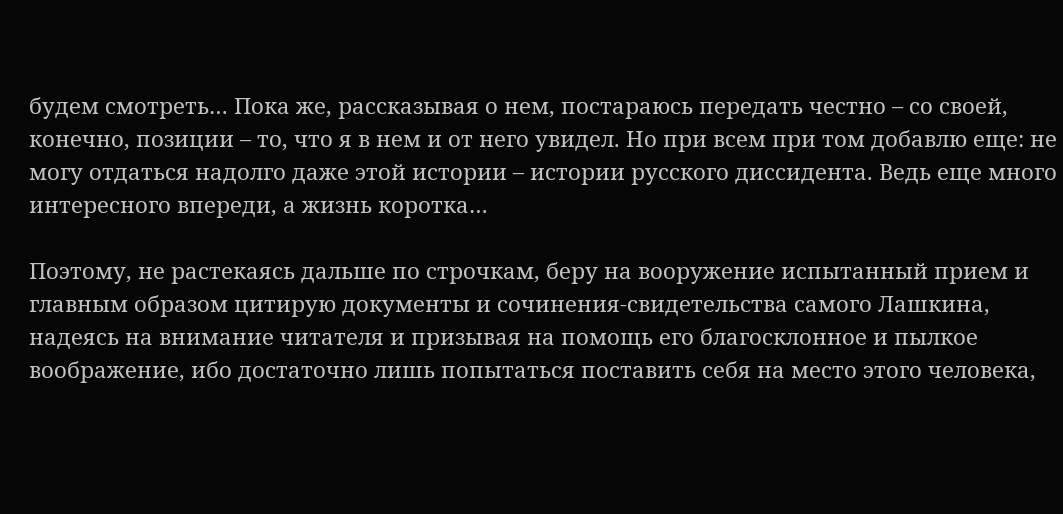будем смотреть… Пока же, рассказывая о нем, постараюсь передать честно – со своей, конечно, позиции – то, что я в нем и от него увидел. Но при всем при том добавлю еще: не могу отдаться надолго даже этой истории – истории русского диссидента. Ведь еще много интересного впереди, а жизнь коротка…

Поэтому, не растекаясь дальше по строчкам, беру на вооружение испытанный прием и главным образом цитирую документы и сочинения-свидетельства самого Лашкина, надеясь на внимание читателя и призывая на помощь его благосклонное и пылкое воображение, ибо достаточно лишь попытаться поставить себя на место этого человека,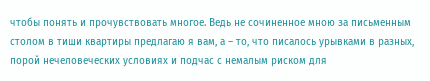чтобы понять и прочувствовать многое. Ведь не сочиненное мною за письменным столом в тиши квартиры предлагаю я вам, а – то, что писалось урывками в разных, порой нечеловеческих условиях и подчас с немалым риском для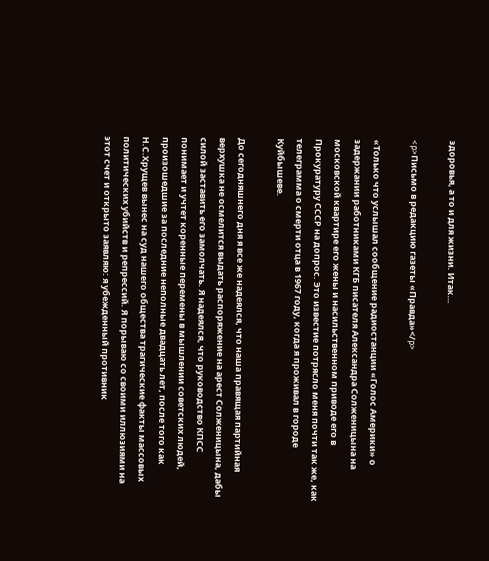здоровья, а то и для жизни. Итак…

<p>Письмо в редакцию газеты «Правда»</p>

«Только что услышал сообщение радиостанции «Голос Америки» о задержании работниками КГБ писателя Александра Солженицына на московской квартире его жены и насильственном приводе его в Прокуратуру СССР на допрос. Это известие потрясло меня почти так же, как телеграмма о смерти отца в 1967 году, когда я проживал в городе Куйбышеве.

До сегодняшнего дня я все же надеялся, что наша правящая партийная верхушка не осмелится выдать распоряжение на арест Солженицына, дабы силой заставить его замолчать. Я надеялся, что руководство КПСС понимает и учтет коренные перемены в мышлении советских людей, произошедшие за последние неполные двадцать лет, после того как Н.С.Хрущев вынес на суд нашего общества трагические факты массовых политических убийств и репрессий. Я порываю со своими иллюзиями на этот счет и открыто заявляю: я убежденный противник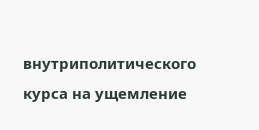внутриполитического курса на ущемление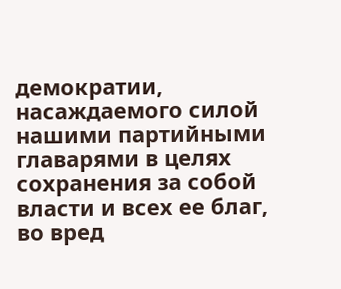демократии, насаждаемого силой нашими партийными главарями в целях сохранения за собой власти и всех ее благ, во вред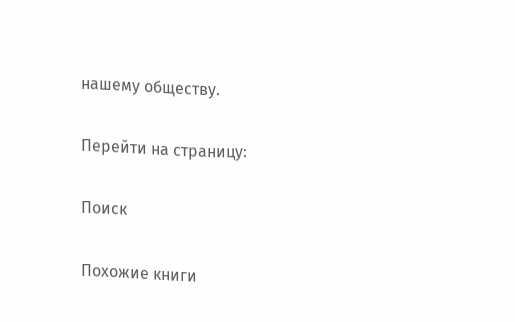нашему обществу.

Перейти на страницу:

Поиск

Похожие книги